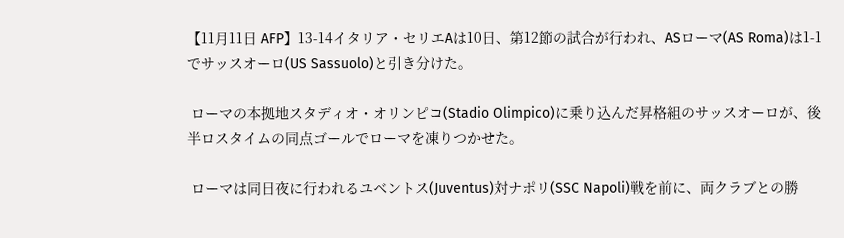【11月11日 AFP】13-14イタリア・セリエAは10日、第12節の試合が行われ、ASローマ(AS Roma)は1-1でサッスオーロ(US Sassuolo)と引き分けた。

 ローマの本拠地スタディオ・オリンピコ(Stadio Olimpico)に乗り込んだ昇格組のサッスオーロが、後半ロスタイムの同点ゴールでローマを凍りつかせた。

 ローマは同日夜に行われるユベントス(Juventus)対ナポリ(SSC Napoli)戦を前に、両クラブとの勝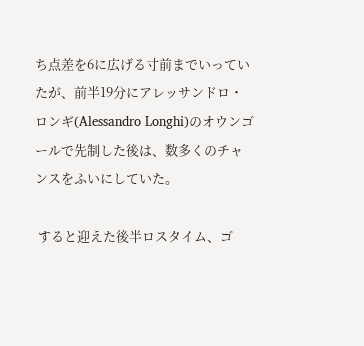ち点差を6に広げる寸前までいっていたが、前半19分にアレッサンドロ・ロンギ(Alessandro Longhi)のオウンゴールで先制した後は、数多くのチャンスをふいにしていた。

 すると迎えた後半ロスタイム、ゴ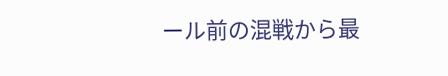ール前の混戦から最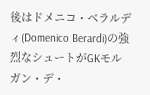後はドメニコ・ベラルディ(Domenico Berardi)の強烈なシュートがGKモルガン・デ・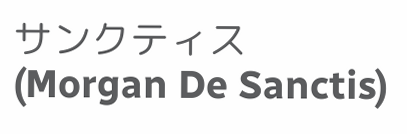サンクティス(Morgan De Sanctis)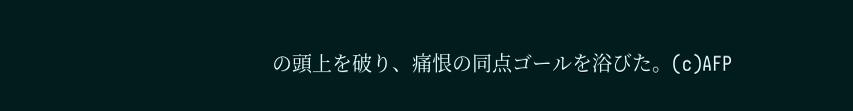の頭上を破り、痛恨の同点ゴールを浴びた。(c)AFP